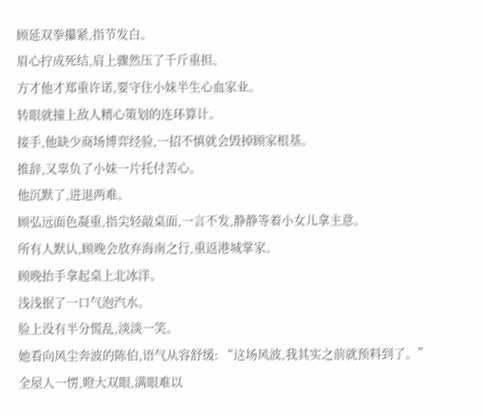顾延双拳攥紧,指节发白。
眉心拧成死结,肩上骤然压了千斤重担。
方才他才郑重许诺,要守住小妹半生心血家业。
转眼就撞上敌人精心策划的连环算计。
接手,他缺少商场博弈经验,一招不慎就会毁掉顾家根基。
推辞,又辜负了小妹一片托付苦心。
他沉默了,进退两难。
顾弘远面色凝重,指尖轻敲桌面,一言不发,静静等着小女儿拿主意。
所有人默认,顾晚会放弃海南之行,重返港城掌家。
顾晚抬手拿起桌上北冰洋。
浅浅抿了一口气泡汽水。
脸上没有半分慌乱,淡淡一笑。
她看向风尘奔波的陈伯,语气从容舒缓: “这场风波,我其实之前就预料到了。”
全屋人一愣,瞪大双眼,满眼难以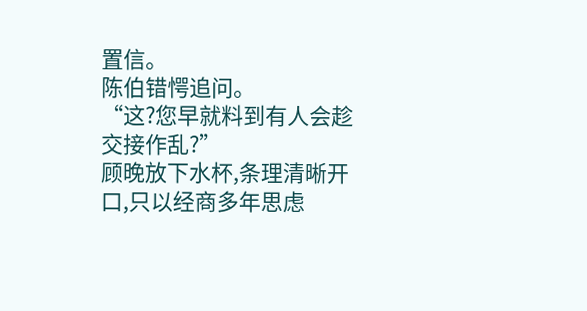置信。
陈伯错愕追问。
“这?您早就料到有人会趁交接作乱?”
顾晚放下水杯,条理清晰开口,只以经商多年思虑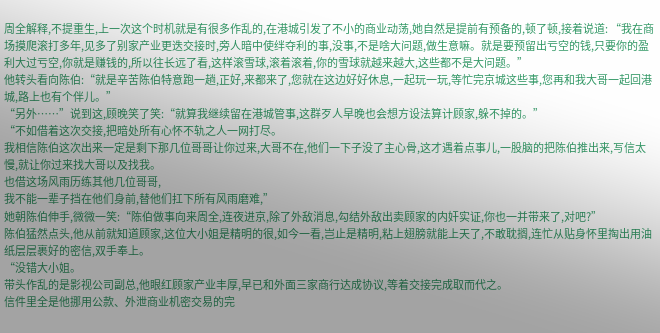周全解释,不提重生,上一次这个时机就是有很多作乱的,在港城引发了不小的商业动荡,她自然是提前有预备的,顿了顿,接着说道: “我在商场摸爬滚打多年,见多了别家产业更迭交接时,旁人暗中使绊夺利的事,没事,不是啥大问题,做生意嘛。就是要预留出亏空的钱,只要你的盈利大过亏空,你就是赚钱的,所以往长远了看,这样滚雪球,滚着滚着,你的雪球就越来越大,这些都不是大问题。”
他转头看向陈伯:“就是辛苦陈伯特意跑一趟,正好,来都来了,您就在这边好好休息,一起玩一玩,等忙完京城这些事,您再和我大哥一起回港城,路上也有个伴儿。”
“另外……”说到这,顾晚笑了笑:“就算我继续留在港城管事,这群歹人早晚也会想方设法算计顾家,躲不掉的。”
“不如借着这次交接,把暗处所有心怀不轨之人一网打尽。
我相信陈伯这次出来一定是剩下那几位哥哥让你过来,大哥不在,他们一下子没了主心骨,这才遇着点事儿,一股脑的把陈伯推出来,写信太慢,就让你过来找大哥以及找我。
也借这场风雨历练其他几位哥哥,
我不能一辈子挡在他们身前,替他们扛下所有风雨磨难,”
她朝陈伯伸手,微微一笑:“陈伯做事向来周全,连夜进京,除了外敌消息,勾结外敌出卖顾家的内奸实证,你也一并带来了,对吧?”
陈伯猛然点头,他从前就知道顾家,这位大小姐是精明的很,如今一看,岂止是精明,粘上翅膀就能上天了,不敢耽搁,连忙从贴身怀里掏出用油纸层层裹好的密信,双手奉上。
“没错大小姐。
带头作乱的是影视公司副总,他眼红顾家产业丰厚,早已和外面三家商行达成协议,等着交接完成取而代之。
信件里全是他挪用公款、外泄商业机密交易的完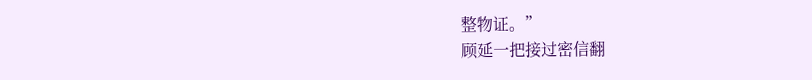整物证。”
顾延一把接过密信翻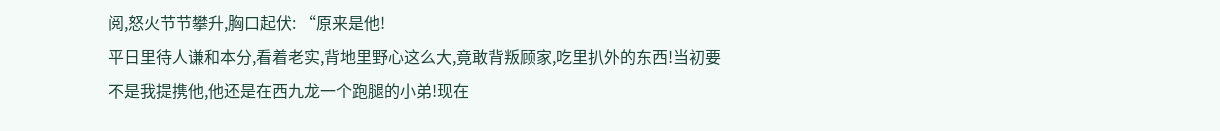阅,怒火节节攀升,胸口起伏: “原来是他!
平日里待人谦和本分,看着老实,背地里野心这么大,竟敢背叛顾家,吃里扒外的东西!当初要不是我提携他,他还是在西九龙一个跑腿的小弟!现在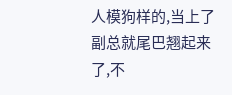人模狗样的,当上了副总就尾巴翘起来了,不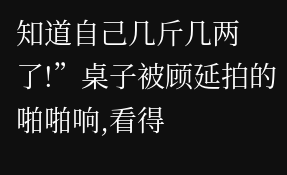知道自己几斤几两了!”桌子被顾延拍的啪啪响,看得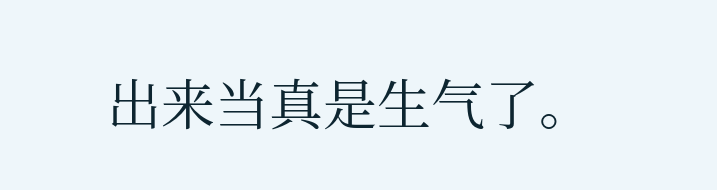出来当真是生气了。